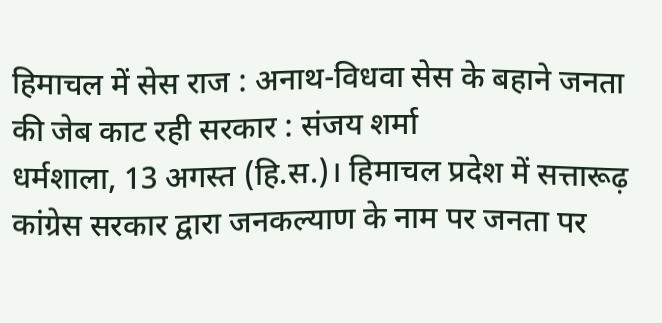हिमाचल में सेस राज : अनाथ-विधवा सेस के बहाने जनता की जेब काट रही सरकार : संजय शर्मा
धर्मशाला, 13 अगस्त (हि.स.)। हिमाचल प्रदेश में सत्तारूढ़ कांग्रेस सरकार द्वारा जनकल्याण के नाम पर जनता पर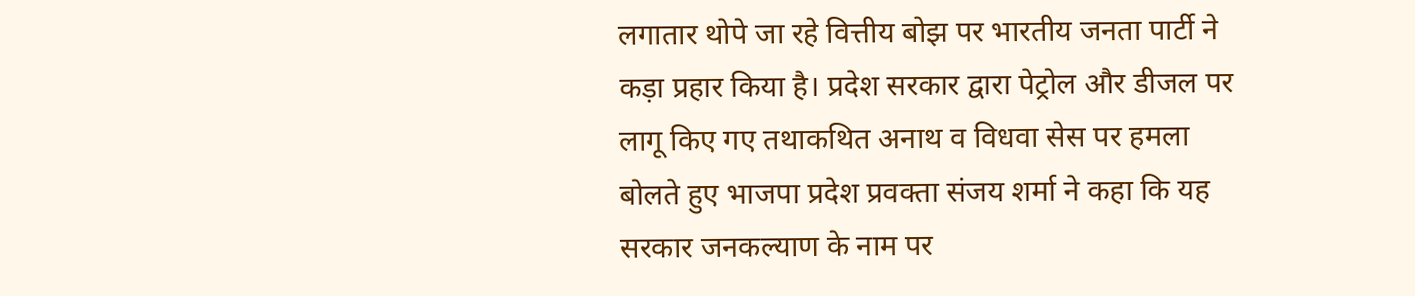लगातार थोपे जा रहे वित्तीय बोझ पर भारतीय जनता पार्टी ने कड़ा प्रहार किया है। प्रदेश सरकार द्वारा पेट्रोल और डीजल पर लागू किए गए तथाकथित अनाथ व विधवा सेस पर हमला बोलते हुए भाजपा प्रदेश प्रवक्ता संजय शर्मा ने कहा कि यह सरकार जनकल्याण के नाम पर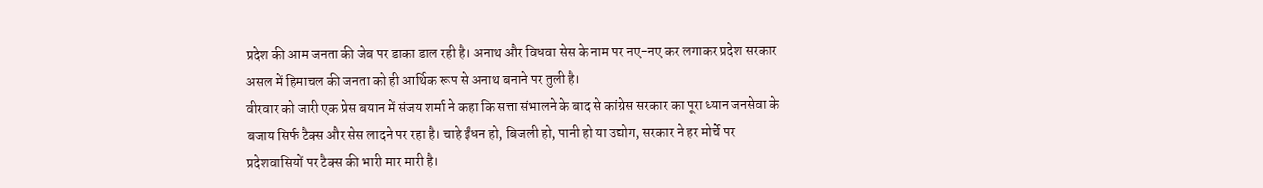प्रदेश की आम जनता की जेब पर डाका डाल रही है। अनाथ और विधवा सेस के नाम पर नए-नए कर लगाकर प्रदेश सरकार असल में हिमाचल की जनता को ही आर्थिक रूप से अनाथ बनाने पर तुली है।
वीरवार को जारी एक प्रेस बयान में संजय शर्मा ने कहा कि सत्ता संभालने के बाद से कांग्रेस सरकार का पूरा ध्यान जनसेवा के बजाय सिर्फ टैक्स और सेस लादने पर रहा है। चाहे ईंधन हो, बिजली हो, पानी हो या उद्योग, सरकार ने हर मोर्चे पर प्रदेशवासियों पर टैक्स की भारी मार मारी है।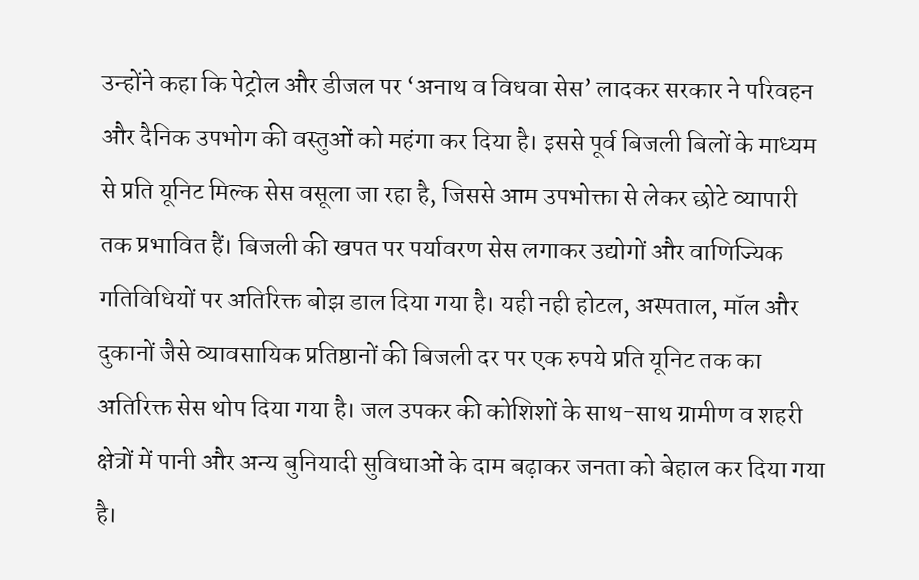उन्होंने कहा कि पेट्रोल और डीजल पर ‘अनाथ व विधवा सेस’ लादकर सरकार ने परिवहन और दैनिक उपभोग की वस्तुओं को महंगा कर दिया है। इससे पूर्व बिजली बिलों के माध्यम से प्रति यूनिट मिल्क सेस वसूला जा रहा है, जिससे आम उपभोक्ता से लेकर छोटे व्यापारी तक प्रभावित हैं। बिजली की खपत पर पर्यावरण सेस लगाकर उद्योगों और वाणिज्यिक गतिविधियों पर अतिरिक्त बोझ डाल दिया गया है। यही नही होटल, अस्पताल, मॉल और दुकानों जैसे व्यावसायिक प्रतिष्ठानों की बिजली दर पर एक रुपये प्रति यूनिट तक का अतिरिक्त सेस थोप दिया गया है। जल उपकर की कोशिशों के साथ-साथ ग्रामीण व शहरी क्षेत्रों में पानी और अन्य बुनियादी सुविधाओं के दाम बढ़ाकर जनता को बेहाल कर दिया गया है।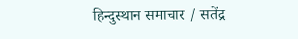हिन्दुस्थान समाचार / सतेंद्र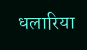धलारिया